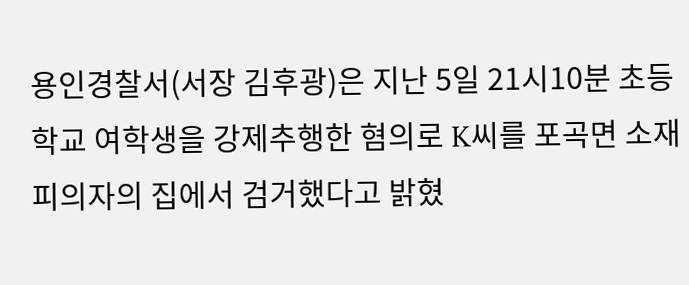용인경찰서(서장 김후광)은 지난 5일 21시10분 초등학교 여학생을 강제추행한 혐의로 K씨를 포곡면 소재 피의자의 집에서 검거했다고 밝혔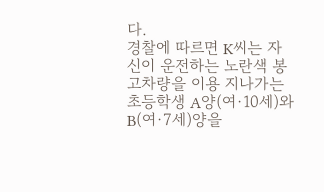다.
경찰에 따르면 K씨는 자신이 운전하는 노란색 봉고차량을 이용 지나가는 초등학생 A양(여·10세)와 B(여·7세)양을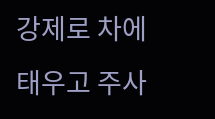강제로 차에 태우고 주사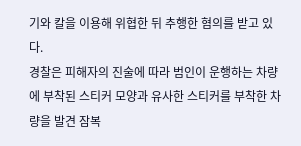기와 칼을 이용해 위협한 뒤 추행한 혐의를 받고 있다.
경찰은 피해자의 진술에 따라 범인이 운행하는 차량에 부착된 스티커 모양과 유사한 스티커를 부착한 차량을 발견 잠복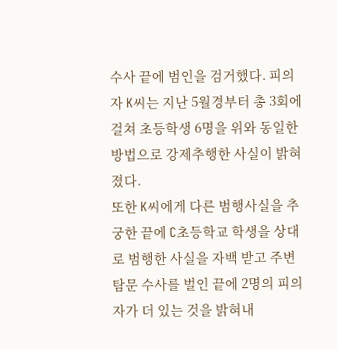수사 끝에 범인을 검거했다. 피의자 K씨는 지난 5월경부터 총 3회에 걸쳐 초등학생 6명을 위와 동일한 방법으로 강제추행한 사실이 밝혀졌다.
또한 K씨에게 다른 범행사실을 추궁한 끝에 C초등학교 학생을 상대로 범행한 사실을 자백 받고 주변 탐문 수사를 벌인 끝에 2명의 피의자가 더 있는 것을 밝혀내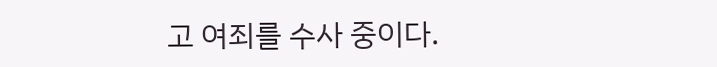고 여죄를 수사 중이다.